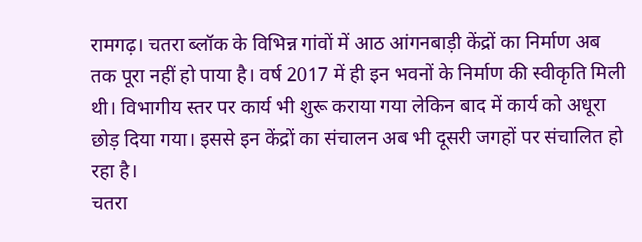रामगढ़। चतरा ब्लॉक के विभिन्न गांवों में आठ आंगनबाड़ी केंद्रों का निर्माण अब तक पूरा नहीं हो पाया है। वर्ष 2017 में ही इन भवनों के निर्माण की स्वीकृति मिली थी। विभागीय स्तर पर कार्य भी शुरू कराया गया लेकिन बाद में कार्य को अधूरा छोड़ दिया गया। इससे इन केंद्रों का संचालन अब भी दूसरी जगहों पर संचालित हो रहा है।
चतरा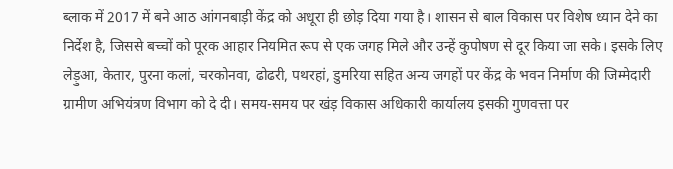ब्लाक में 2017 में बने आठ आंगनबाड़ी केंद्र को अधूरा ही छोड़ दिया गया है। शासन से बाल विकास पर विशेष ध्यान देने का निर्देश है, जिससे बच्चों को पूरक आहार नियमित रूप से एक जगह मिले और उन्हें कुपोषण से दूर किया जा सके। इसके लिए लेड़ुआ, केतार, पुरना कलां, चरकोनवा, ढोढरी, पथरहां, डुमरिया सहित अन्य जगहों पर केंद्र के भवन निर्माण की जिम्मेदारी ग्रामीण अभियंत्रण विभाग को दे दी। समय-समय पर खंड़ विकास अधिकारी कार्यालय इसकी गुणवत्ता पर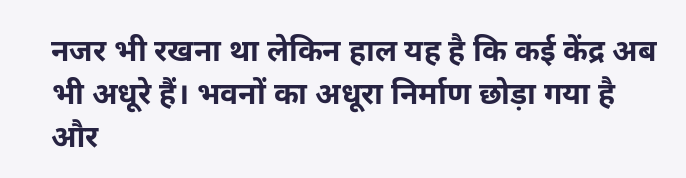नजर भी रखना था लेकिन हाल यह है कि कई केंद्र अब भी अधूरे हैं। भवनों का अधूरा निर्माण छोड़ा गया है और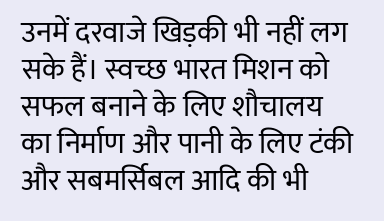उनमें दरवाजे खिड़की भी नहीं लग सके हैं। स्वच्छ भारत मिशन को सफल बनाने के लिए शौचालय का निर्माण और पानी के लिए टंकी और सबमर्सिबल आदि की भी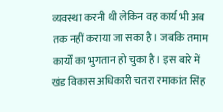व्यवस्था करनी थी लेकिन वह कार्य भी अब तक नहीं कराया जा सका है। जबकि तमाम कार्यों का भुगतान हो चुका है। इस बारे में खंड विकास अधिकारी चतरा रमाकांत सिंह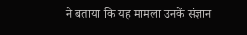ने बताया कि यह मामला उनकें संज्ञान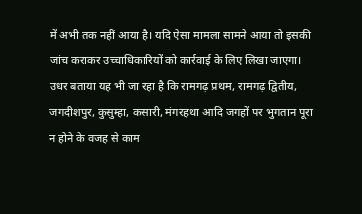में अभी तक नहीं आया है। यदि ऐसा मामला सामने आया तो इसकी जांच कराकर उच्चाधिकारियों को कार्रवाई के लिए लिखा जाएगा। उधर बताया यह भी जा रहा है कि रामगढ़ प्रथम, रामगढ़ द्वितीय, जगदीशपुर, कुसुम्हा, कसारी, मंगरहथा आदि जगहों पर भुगतान पूरा न होने के वजह से काम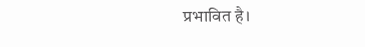प्रभावित है।